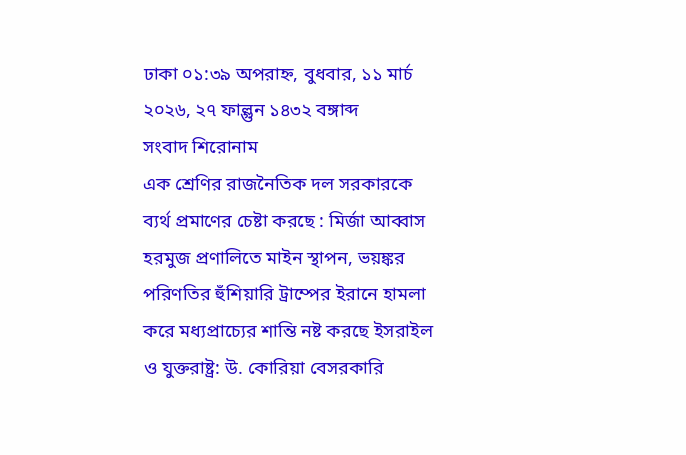ঢাকা ০১:৩৯ অপরাহ্ন, বুধবার, ১১ মার্চ ২০২৬, ২৭ ফাল্গুন ১৪৩২ বঙ্গাব্দ
সংবাদ শিরোনাম
এক শ্রেণির রাজনৈতিক দল সরকারকে ব্যর্থ প্রমাণের চেষ্টা করছে : মির্জা আব্বাস হরমুজ প্রণালিতে মাইন স্থাপন, ভয়ঙ্কর পরিণতির হুঁশিয়ারি ট্রাম্পের ইরানে হামলা করে মধ্যপ্রাচ্যের শান্তি নষ্ট করছে ইসরাইল ও যুক্তরাষ্ট্র: উ. কোরিয়া বেসরকারি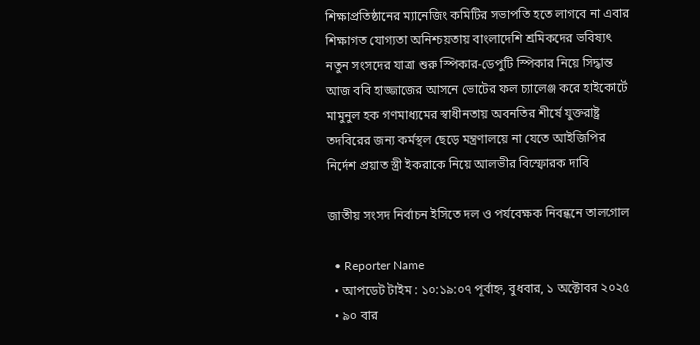শিক্ষাপ্রতিষ্ঠানের ম্যানেজিং কমিটির সভাপতি হতে লাগবে না এবার শিক্ষাগত যোগ্যতা অনিশ্চয়তায় বাংলাদেশি শ্রমিকদের ভবিষ্যৎ নতুন সংসদের যাত্রা শুরু স্পিকার-ডেপুটি স্পিকার নিয়ে সিদ্ধান্ত আজ ববি হাজ্জাজের আসনে ভোটের ফল চ্যালেঞ্জ করে হাইকোর্টে মামুনুল হক গণমাধ্যমের স্বাধীনতায় অবনতির শীর্ষে যুক্তরাষ্ট্র তদবিরের জন্য কর্মস্থল ছেড়ে মন্ত্রণালয়ে না যেতে আইজিপির নির্দেশ প্রয়াত স্ত্রী ইকরাকে নিয়ে আলভীর বিস্ফোরক দাবি

জাতীয় সংসদ নির্বাচন ইসিতে দল ও পর্যবেক্ষক নিবন্ধনে তালগোল

  • Reporter Name
  • আপডেট টাইম : ১০:১৯:০৭ পূর্বাহ্ন, বুধবার, ১ অক্টোবর ২০২৫
  • ৯০ বার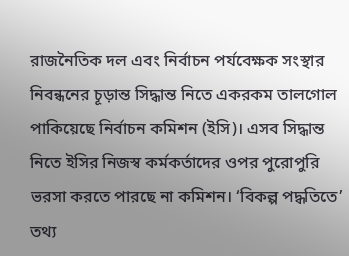রাজনৈতিক দল এবং নির্বাচন পর্যবেক্ষক সংস্থার নিবন্ধনের চূড়ান্ত সিদ্ধান্ত নিতে একরকম তালগোল পাকিয়েছে নির্বাচন কমিশন (ইসি)। এসব সিদ্ধান্ত নিতে ইসির নিজস্ব কর্মকর্তাদের ওপর পুরোপুরি ভরসা করতে পারছে না কমিশন। ‘বিকল্প পদ্ধতিতে’ তথ্য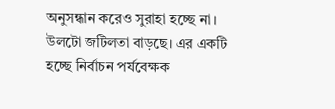অনুসন্ধান করেও সুরাহা হচ্ছে না। উলটো জটিলতা বাড়ছে। এর একটি হচ্ছে নির্বাচন পর্যবেক্ষক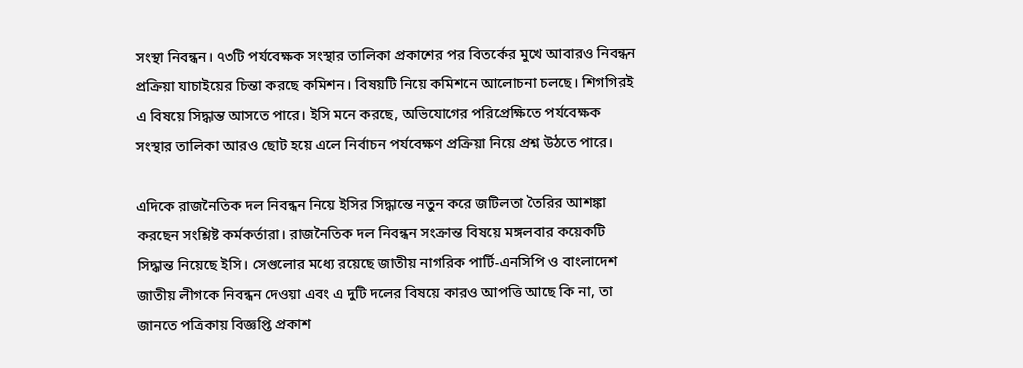সংস্থা নিবন্ধন। ৭৩টি পর্যবেক্ষক সংস্থার তালিকা প্রকাশের পর বিতর্কের মুখে আবারও নিবন্ধন প্রক্রিয়া যাচাইয়ের চিন্তা করছে কমিশন। বিষয়টি নিয়ে কমিশনে আলোচনা চলছে। শিগগিরই এ বিষয়ে সিদ্ধান্ত আসতে পারে। ইসি মনে করছে, অভিযোগের পরিপ্রেক্ষিতে পর্যবেক্ষক সংস্থার তালিকা আরও ছোট হয়ে এলে নির্বাচন পর্যবেক্ষণ প্রক্রিয়া নিয়ে প্রশ্ন উঠতে পারে।

এদিকে রাজনৈতিক দল নিবন্ধন নিয়ে ইসির সিদ্ধান্তে নতুন করে জটিলতা তৈরির আশঙ্কা করছেন সংশ্লিষ্ট কর্মকর্তারা। রাজনৈতিক দল নিবন্ধন সংক্রান্ত বিষয়ে মঙ্গলবার কয়েকটি সিদ্ধান্ত নিয়েছে ইসি। সেগুলোর মধ্যে রয়েছে জাতীয় নাগরিক পার্টি-এনসিপি ও বাংলাদেশ জাতীয় লীগকে নিবন্ধন দেওয়া এবং এ দুটি দলের বিষয়ে কারও আপত্তি আছে কি না, তা জানতে পত্রিকায় বিজ্ঞপ্তি প্রকাশ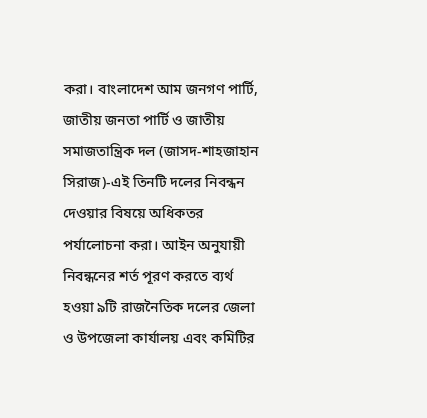করা। বাংলাদেশ আম জনগণ পার্টি, জাতীয় জনতা পার্টি ও জাতীয় সমাজতান্ত্রিক দল (জাসদ-শাহজাহান সিরাজ)-এই তিনটি দলের নিবন্ধন দেওয়ার বিষয়ে অধিকতর পর্যালোচনা করা। আইন অনুযায়ী নিবন্ধনের শর্ত পূরণ করতে ব্যর্থ হওয়া ৯টি রাজনৈতিক দলের জেলা ও উপজেলা কার্যালয় এবং কমিটির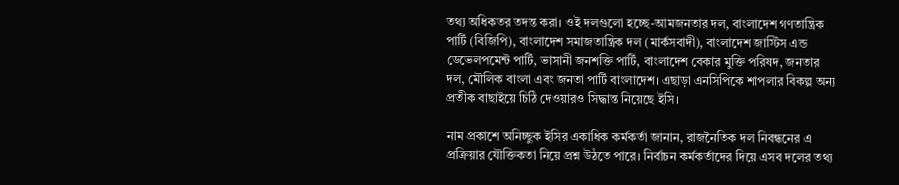তথ্য অধিকতর তদন্ত করা। ওই দলগুলো হচ্ছে-আমজনতার দল, বাংলাদেশ গণতান্ত্রিক পার্টি (বিজিপি), বাংলাদেশ সমাজতান্ত্রিক দল (মার্কসবাদী), বাংলাদেশ জাস্টিস এন্ড ডেভেলপমেন্ট পার্টি, ভাসানী জনশক্তি পার্টি, বাংলাদেশ বেকার মুক্তি পরিষদ, জনতার দল, মৌলিক বাংলা এবং জনতা পার্টি বাংলাদেশ। এছাড়া এনসিপিকে শাপলার বিকল্প অন্য প্রতীক বাছাইয়ে চিঠি দেওয়ারও সিদ্ধান্ত নিয়েছে ইসি।

নাম প্রকাশে অনিচ্ছুক ইসির একাধিক কর্মকর্তা জানান, রাজনৈতিক দল নিবন্ধনের এ প্রক্রিয়ার যৌক্তিকতা নিয়ে প্রশ্ন উঠতে পারে। নির্বাচন কর্মকর্তাদের দিয়ে এসব দলের তথ্য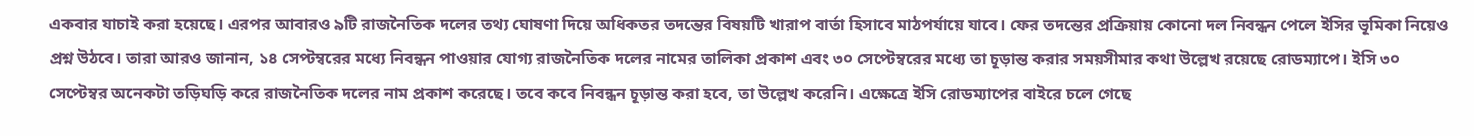একবার যাচাই করা হয়েছে। এরপর আবারও ৯টি রাজনৈতিক দলের তথ্য ঘোষণা দিয়ে অধিকতর তদন্তের বিষয়টি খারাপ বার্তা হিসাবে মাঠপর্যায়ে যাবে। ফের তদন্তের প্রক্রিয়ায় কোনো দল নিবন্ধন পেলে ইসির ভূমিকা নিয়েও প্রশ্ন উঠবে। তারা আরও জানান, ১৪ সেপ্টম্বরের মধ্যে নিবন্ধন পাওয়ার যোগ্য রাজনৈতিক দলের নামের তালিকা প্রকাশ এবং ৩০ সেপ্টেম্বরের মধ্যে তা চূড়ান্ত করার সময়সীমার কথা উল্লেখ রয়েছে রোডম্যাপে। ইসি ৩০ সেপ্টেম্বর অনেকটা তড়িঘড়ি করে রাজনৈতিক দলের নাম প্রকাশ করেছে। তবে কবে নিবন্ধন চূড়ান্ত করা হবে, তা উল্লেখ করেনি। এক্ষেত্রে ইসি রোডম্যাপের বাইরে চলে গেছে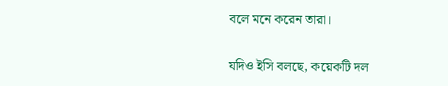বলে মনে করেন তারা।

যদিও ইসি বলছে, কয়েকটি দল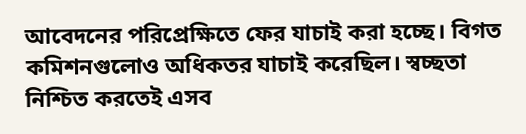আবেদনের পরিপ্রেক্ষিতে ফের যাচাই করা হচ্ছে। বিগত কমিশনগুলোও অধিকতর যাচাই করেছিল। স্বচ্ছতা নিশ্চিত করতেই এসব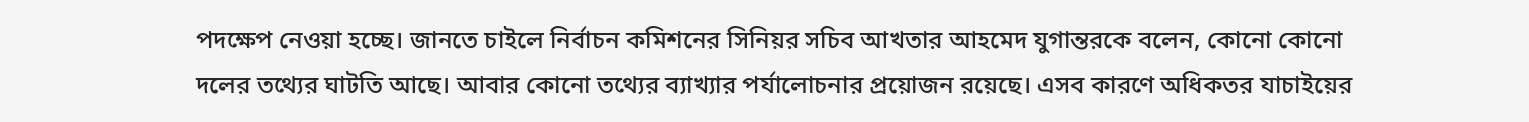পদক্ষেপ নেওয়া হচ্ছে। জানতে চাইলে নির্বাচন কমিশনের সিনিয়র সচিব আখতার আহমেদ যুগান্তরকে বলেন, কোনো কোনো দলের তথ্যের ঘাটতি আছে। আবার কোনো তথ্যের ব্যাখ্যার পর্যালোচনার প্রয়োজন রয়েছে। এসব কারণে অধিকতর যাচাইয়ের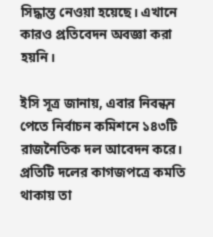সিদ্ধান্ত নেওয়া হয়েছে। এখানে কারও প্রতিবেদন অবজ্ঞা করা হয়নি।

ইসি সূত্র জানায়, এবার নিবন্ধন পেতে নির্বাচন কমিশনে ১৪৩টি রাজনৈতিক দল আবেদন করে। প্রতিটি দলের কাগজপত্রে কমতি থাকায় তা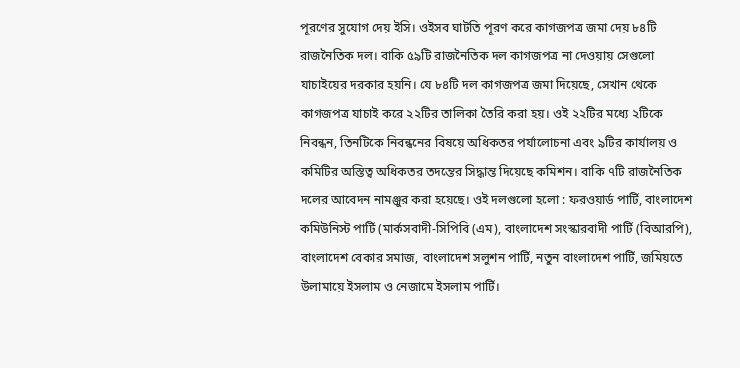পূরণের সুযোগ দেয় ইসি। ওইসব ঘাটতি পূরণ করে কাগজপত্র জমা দেয় ৮৪টি রাজনৈতিক দল। বাকি ৫৯টি রাজনৈতিক দল কাগজপত্র না দেওয়ায় সেগুলো যাচাইয়ের দরকার হয়নি। যে ৮৪টি দল কাগজপত্র জমা দিয়েছে, সেখান থেকে কাগজপত্র যাচাই করে ২২টির তালিকা তৈরি করা হয়। ওই ২২টির মধ্যে ২টিকে নিবন্ধন, তিনটিকে নিবন্ধনের বিষয়ে অধিকতর পর্যালোচনা এবং ৯টির কার্যালয় ও কমিটির অস্তিত্ব অধিকতর তদন্তের সিদ্ধান্ত দিয়েছে কমিশন। বাকি ৭টি রাজনৈতিক দলের আবেদন নামঞ্জুর করা হয়েছে। ওই দলগুলো হলো : ফরওয়ার্ড পার্টি, বাংলাদেশ কমিউনিস্ট পার্টি (মার্কসবাদী-সিপিবি (এম), বাংলাদেশ সংস্কারবাদী পার্টি (বিআরপি), বাংলাদেশ বেকার সমাজ, বাংলাদেশ সলুশন পার্টি, নতুন বাংলাদেশ পার্টি, জমিয়তে উলামায়ে ইসলাম ও নেজামে ইসলাম পার্টি।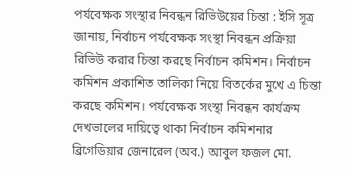পর্যবেক্ষক সংস্থার নিবন্ধন রিভিউয়ের চিন্তা : ইসি সূত্র জানায়, নির্বাচন পর্যবেক্ষক সংস্থা নিবন্ধন প্রক্রিয়া রিভিউ করার চিন্তা করছে নির্বাচন কমিশন। নির্বাচন কমিশন প্রকাশিত তালিকা নিয়ে বিতর্কের মুখে এ চিন্তা করছে কমিশন। পর্যবেক্ষক সংস্থা নিবন্ধন কার্যক্রম দেখভালের দায়িত্বে থাকা নির্বাচন কমিশনার ব্রিগেডিয়ার জেনারেল (অব.) আবুল ফজল মো.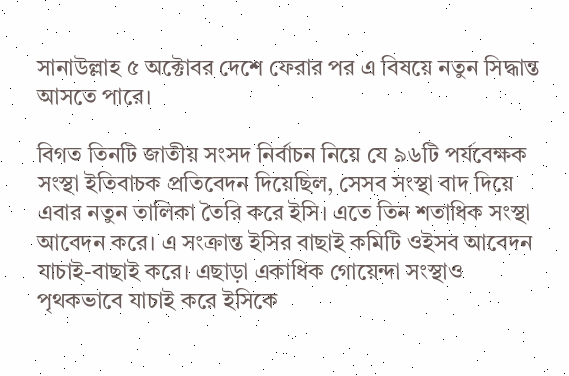সানাউল্লাহ ৫ অক্টোবর দেশে ফেরার পর এ বিষয়ে নতুন সিদ্ধান্ত আসতে পারে।

বিগত তিনটি জাতীয় সংসদ নির্বাচন নিয়ে যে ৯৬টি পর্যবেক্ষক সংস্থা ইতিবাচক প্রতিবেদন দিয়েছিল, সেসব সংস্থা বাদ দিয়ে এবার নতুন তালিকা তৈরি করে ইসি। এতে তিন শতাধিক সংস্থা আবেদন করে। এ সংক্রান্ত ইসির বাছাই কমিটি ওইসব আবেদন যাচাই-বাছাই করে। এছাড়া একাধিক গোয়েন্দা সংস্থাও পৃথকভাবে যাচাই করে ইসিকে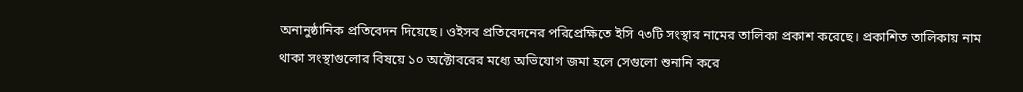অনানুষ্ঠানিক প্রতিবেদন দিয়েছে। ওইসব প্রতিবেদনের পরিপ্রেক্ষিতে ইসি ৭৩টি সংস্থার নামের তালিকা প্রকাশ করেছে। প্রকাশিত তালিকায় নাম থাকা সংস্থাগুলোর বিষয়ে ১০ অক্টোবরের মধ্যে অভিযোগ জমা হলে সেগুলো শুনানি করে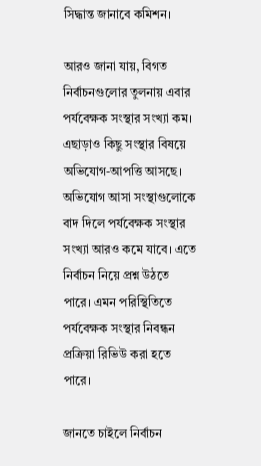সিদ্ধান্ত জানাবে কমিশন।

আরও জানা যায়, বিগত নির্বাচনগুলোর তুলনায় এবার পর্যবেক্ষক সংস্থার সংখ্যা কম। এছাড়াও কিছু সংস্থার বিষয়ে অভিযোগ-আপত্তি আসছে। অভিযোগ আসা সংস্থাগুলোকে বাদ দিলে পর্যবেক্ষক সংস্থার সংখ্যা আরও কমে যাবে। এতে নির্বাচন নিয়ে প্রশ্ন উঠতে পারে। এমন পরিস্থিতিতে পর্যবেক্ষক সংস্থার নিবন্ধন প্রক্রিয়া রিভিউ করা হতে পারে।

জানতে চাইলে নির্বাচন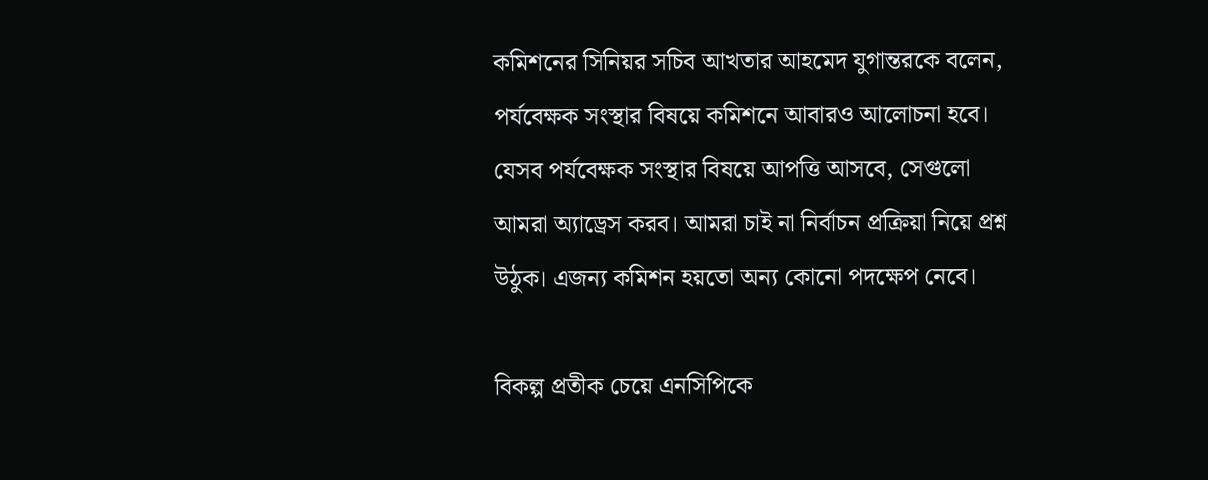কমিশনের সিনিয়র সচিব আখতার আহমেদ যুগান্তরকে বলেন, পর্যবেক্ষক সংস্থার বিষয়ে কমিশনে আবারও আলোচনা হবে। যেসব পর্যবেক্ষক সংস্থার বিষয়ে আপত্তি আসবে, সেগুলো আমরা অ্যাড্রেস করব। আমরা চাই না নির্বাচন প্রক্রিয়া নিয়ে প্রশ্ন উঠুক। এজন্য কমিশন হয়তো অন্য কোনো পদক্ষেপ নেবে।

বিকল্প প্রতীক চেয়ে এনসিপিকে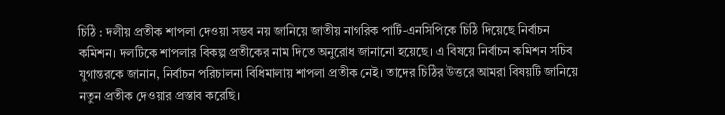চিঠি : দলীয় প্রতীক শাপলা দেওয়া সম্ভব নয় জানিয়ে জাতীয় নাগরিক পার্টি-এনসিপিকে চিঠি দিয়েছে নির্বাচন কমিশন। দলটিকে শাপলার বিকল্প প্রতীকের নাম দিতে অনুরোধ জানানো হয়েছে। এ বিষয়ে নির্বাচন কমিশন সচিব যুগান্তরকে জানান, নির্বাচন পরিচালনা বিধিমালায় শাপলা প্রতীক নেই। তাদের চিঠির উত্তরে আমরা বিষয়টি জানিয়ে নতুন প্রতীক দেওয়ার প্রস্তাব করেছি।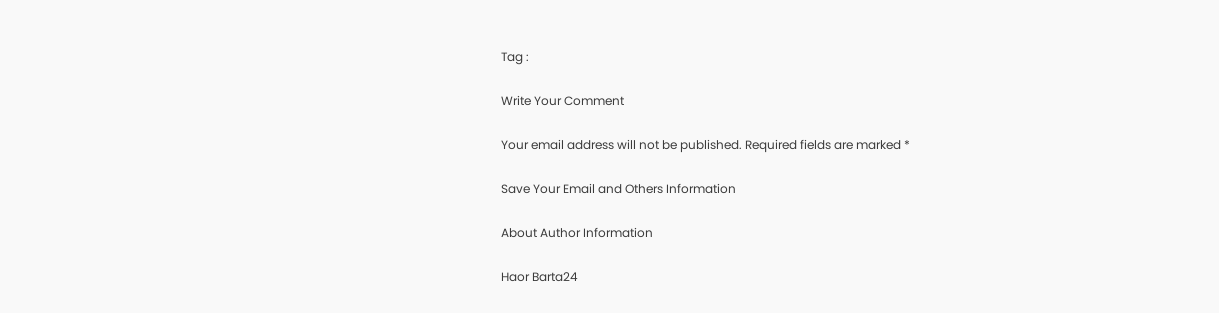Tag :

Write Your Comment

Your email address will not be published. Required fields are marked *

Save Your Email and Others Information

About Author Information

Haor Barta24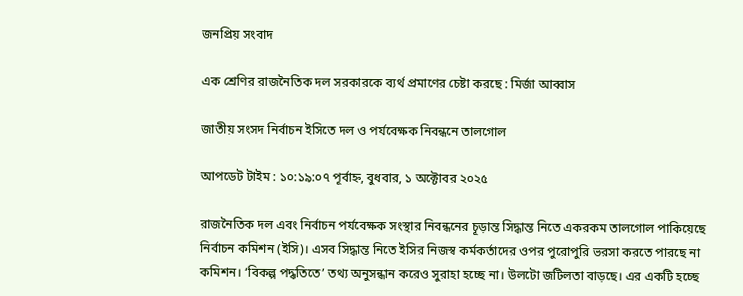জনপ্রিয় সংবাদ

এক শ্রেণির রাজনৈতিক দল সরকারকে ব্যর্থ প্রমাণের চেষ্টা করছে : মির্জা আব্বাস

জাতীয় সংসদ নির্বাচন ইসিতে দল ও পর্যবেক্ষক নিবন্ধনে তালগোল

আপডেট টাইম : ১০:১৯:০৭ পূর্বাহ্ন, বুধবার, ১ অক্টোবর ২০২৫

রাজনৈতিক দল এবং নির্বাচন পর্যবেক্ষক সংস্থার নিবন্ধনের চূড়ান্ত সিদ্ধান্ত নিতে একরকম তালগোল পাকিয়েছে নির্বাচন কমিশন (ইসি)। এসব সিদ্ধান্ত নিতে ইসির নিজস্ব কর্মকর্তাদের ওপর পুরোপুরি ভরসা করতে পারছে না কমিশন। ‘বিকল্প পদ্ধতিতে’ তথ্য অনুসন্ধান করেও সুরাহা হচ্ছে না। উলটো জটিলতা বাড়ছে। এর একটি হচ্ছে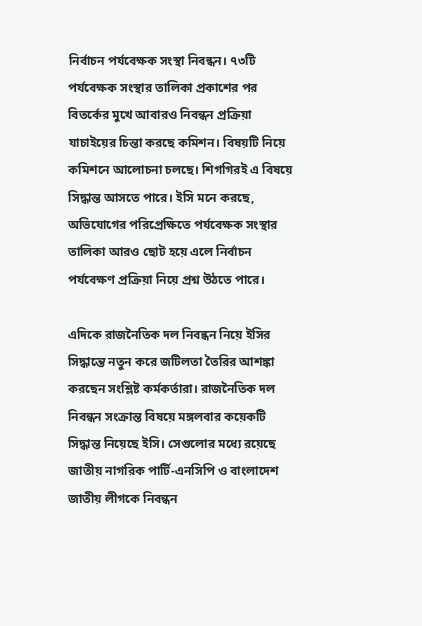নির্বাচন পর্যবেক্ষক সংস্থা নিবন্ধন। ৭৩টি পর্যবেক্ষক সংস্থার তালিকা প্রকাশের পর বিতর্কের মুখে আবারও নিবন্ধন প্রক্রিয়া যাচাইয়ের চিন্তা করছে কমিশন। বিষয়টি নিয়ে কমিশনে আলোচনা চলছে। শিগগিরই এ বিষয়ে সিদ্ধান্ত আসতে পারে। ইসি মনে করছে, অভিযোগের পরিপ্রেক্ষিতে পর্যবেক্ষক সংস্থার তালিকা আরও ছোট হয়ে এলে নির্বাচন পর্যবেক্ষণ প্রক্রিয়া নিয়ে প্রশ্ন উঠতে পারে।

এদিকে রাজনৈতিক দল নিবন্ধন নিয়ে ইসির সিদ্ধান্তে নতুন করে জটিলতা তৈরির আশঙ্কা করছেন সংশ্লিষ্ট কর্মকর্তারা। রাজনৈতিক দল নিবন্ধন সংক্রান্ত বিষয়ে মঙ্গলবার কয়েকটি সিদ্ধান্ত নিয়েছে ইসি। সেগুলোর মধ্যে রয়েছে জাতীয় নাগরিক পার্টি-এনসিপি ও বাংলাদেশ জাতীয় লীগকে নিবন্ধন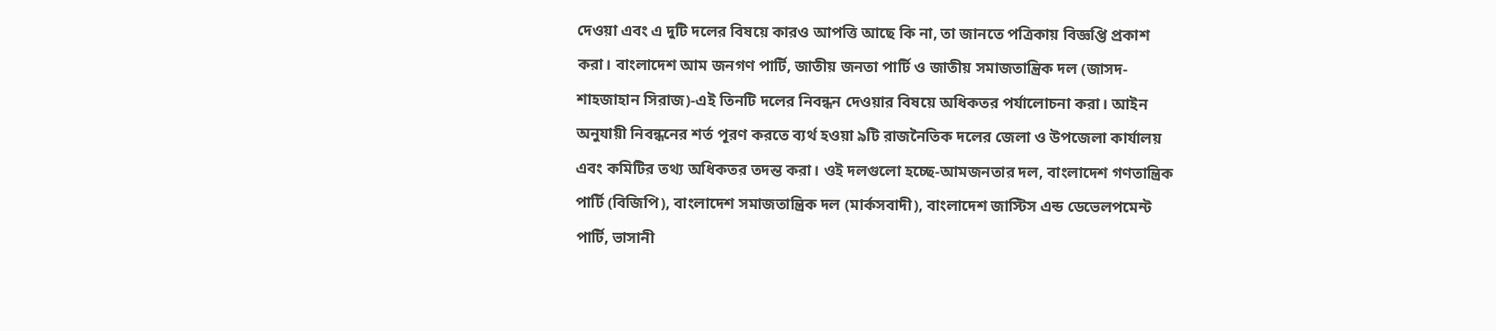দেওয়া এবং এ দুটি দলের বিষয়ে কারও আপত্তি আছে কি না, তা জানতে পত্রিকায় বিজ্ঞপ্তি প্রকাশ করা। বাংলাদেশ আম জনগণ পার্টি, জাতীয় জনতা পার্টি ও জাতীয় সমাজতান্ত্রিক দল (জাসদ-শাহজাহান সিরাজ)-এই তিনটি দলের নিবন্ধন দেওয়ার বিষয়ে অধিকতর পর্যালোচনা করা। আইন অনুযায়ী নিবন্ধনের শর্ত পূরণ করতে ব্যর্থ হওয়া ৯টি রাজনৈতিক দলের জেলা ও উপজেলা কার্যালয় এবং কমিটির তথ্য অধিকতর তদন্ত করা। ওই দলগুলো হচ্ছে-আমজনতার দল, বাংলাদেশ গণতান্ত্রিক পার্টি (বিজিপি), বাংলাদেশ সমাজতান্ত্রিক দল (মার্কসবাদী), বাংলাদেশ জাস্টিস এন্ড ডেভেলপমেন্ট পার্টি, ভাসানী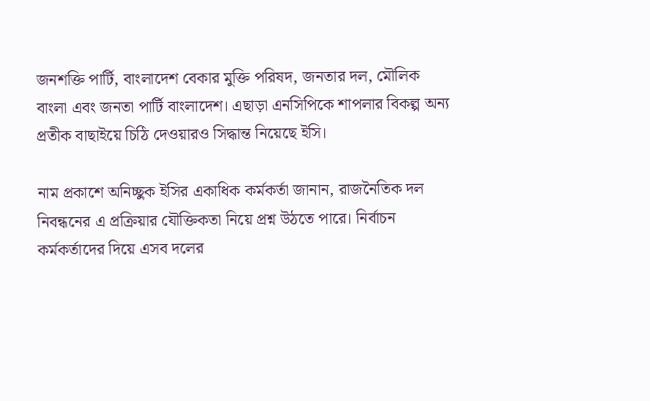জনশক্তি পার্টি, বাংলাদেশ বেকার মুক্তি পরিষদ, জনতার দল, মৌলিক বাংলা এবং জনতা পার্টি বাংলাদেশ। এছাড়া এনসিপিকে শাপলার বিকল্প অন্য প্রতীক বাছাইয়ে চিঠি দেওয়ারও সিদ্ধান্ত নিয়েছে ইসি।

নাম প্রকাশে অনিচ্ছুক ইসির একাধিক কর্মকর্তা জানান, রাজনৈতিক দল নিবন্ধনের এ প্রক্রিয়ার যৌক্তিকতা নিয়ে প্রশ্ন উঠতে পারে। নির্বাচন কর্মকর্তাদের দিয়ে এসব দলের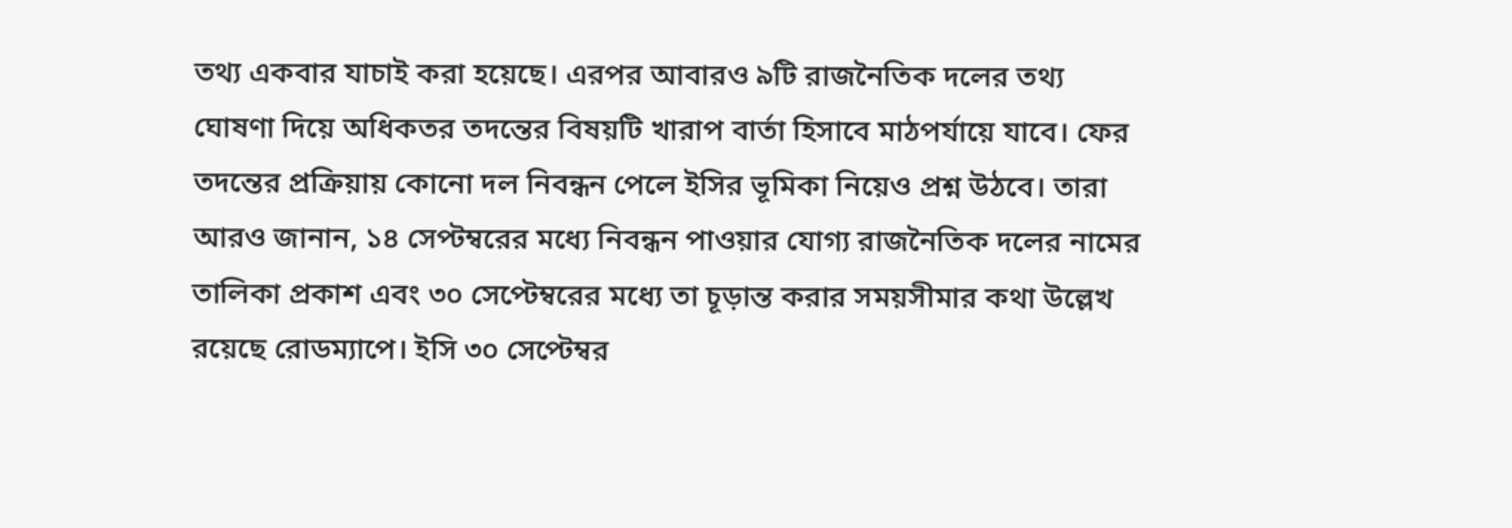তথ্য একবার যাচাই করা হয়েছে। এরপর আবারও ৯টি রাজনৈতিক দলের তথ্য ঘোষণা দিয়ে অধিকতর তদন্তের বিষয়টি খারাপ বার্তা হিসাবে মাঠপর্যায়ে যাবে। ফের তদন্তের প্রক্রিয়ায় কোনো দল নিবন্ধন পেলে ইসির ভূমিকা নিয়েও প্রশ্ন উঠবে। তারা আরও জানান, ১৪ সেপ্টম্বরের মধ্যে নিবন্ধন পাওয়ার যোগ্য রাজনৈতিক দলের নামের তালিকা প্রকাশ এবং ৩০ সেপ্টেম্বরের মধ্যে তা চূড়ান্ত করার সময়সীমার কথা উল্লেখ রয়েছে রোডম্যাপে। ইসি ৩০ সেপ্টেম্বর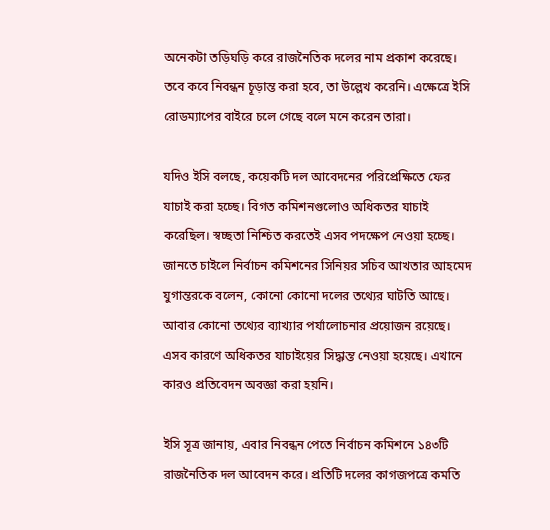অনেকটা তড়িঘড়ি করে রাজনৈতিক দলের নাম প্রকাশ করেছে। তবে কবে নিবন্ধন চূড়ান্ত করা হবে, তা উল্লেখ করেনি। এক্ষেত্রে ইসি রোডম্যাপের বাইরে চলে গেছে বলে মনে করেন তারা।

যদিও ইসি বলছে, কয়েকটি দল আবেদনের পরিপ্রেক্ষিতে ফের যাচাই করা হচ্ছে। বিগত কমিশনগুলোও অধিকতর যাচাই করেছিল। স্বচ্ছতা নিশ্চিত করতেই এসব পদক্ষেপ নেওয়া হচ্ছে। জানতে চাইলে নির্বাচন কমিশনের সিনিয়র সচিব আখতার আহমেদ যুগান্তরকে বলেন, কোনো কোনো দলের তথ্যের ঘাটতি আছে। আবার কোনো তথ্যের ব্যাখ্যার পর্যালোচনার প্রয়োজন রয়েছে। এসব কারণে অধিকতর যাচাইয়ের সিদ্ধান্ত নেওয়া হয়েছে। এখানে কারও প্রতিবেদন অবজ্ঞা করা হয়নি।

ইসি সূত্র জানায়, এবার নিবন্ধন পেতে নির্বাচন কমিশনে ১৪৩টি রাজনৈতিক দল আবেদন করে। প্রতিটি দলের কাগজপত্রে কমতি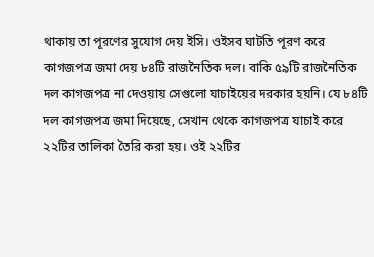থাকায় তা পূরণের সুযোগ দেয় ইসি। ওইসব ঘাটতি পূরণ করে কাগজপত্র জমা দেয় ৮৪টি রাজনৈতিক দল। বাকি ৫৯টি রাজনৈতিক দল কাগজপত্র না দেওয়ায় সেগুলো যাচাইয়ের দরকার হয়নি। যে ৮৪টি দল কাগজপত্র জমা দিয়েছে, সেখান থেকে কাগজপত্র যাচাই করে ২২টির তালিকা তৈরি করা হয়। ওই ২২টির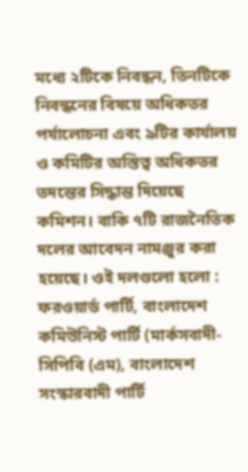মধ্যে ২টিকে নিবন্ধন, তিনটিকে নিবন্ধনের বিষয়ে অধিকতর পর্যালোচনা এবং ৯টির কার্যালয় ও কমিটির অস্তিত্ব অধিকতর তদন্তের সিদ্ধান্ত দিয়েছে কমিশন। বাকি ৭টি রাজনৈতিক দলের আবেদন নামঞ্জুর করা হয়েছে। ওই দলগুলো হলো : ফরওয়ার্ড পার্টি, বাংলাদেশ কমিউনিস্ট পার্টি (মার্কসবাদী-সিপিবি (এম), বাংলাদেশ সংস্কারবাদী পার্টি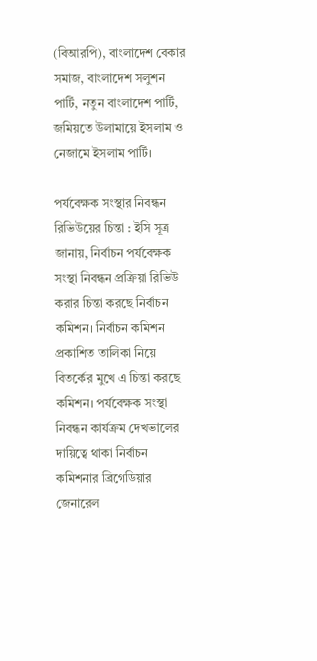(বিআরপি), বাংলাদেশ বেকার সমাজ, বাংলাদেশ সলুশন পার্টি, নতুন বাংলাদেশ পার্টি, জমিয়তে উলামায়ে ইসলাম ও নেজামে ইসলাম পার্টি।

পর্যবেক্ষক সংস্থার নিবন্ধন রিভিউয়ের চিন্তা : ইসি সূত্র জানায়, নির্বাচন পর্যবেক্ষক সংস্থা নিবন্ধন প্রক্রিয়া রিভিউ করার চিন্তা করছে নির্বাচন কমিশন। নির্বাচন কমিশন প্রকাশিত তালিকা নিয়ে বিতর্কের মুখে এ চিন্তা করছে কমিশন। পর্যবেক্ষক সংস্থা নিবন্ধন কার্যক্রম দেখভালের দায়িত্বে থাকা নির্বাচন কমিশনার ব্রিগেডিয়ার জেনারেল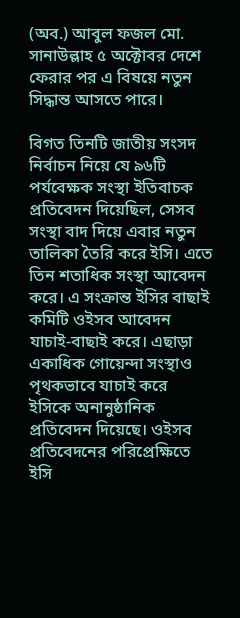(অব.) আবুল ফজল মো. সানাউল্লাহ ৫ অক্টোবর দেশে ফেরার পর এ বিষয়ে নতুন সিদ্ধান্ত আসতে পারে।

বিগত তিনটি জাতীয় সংসদ নির্বাচন নিয়ে যে ৯৬টি পর্যবেক্ষক সংস্থা ইতিবাচক প্রতিবেদন দিয়েছিল, সেসব সংস্থা বাদ দিয়ে এবার নতুন তালিকা তৈরি করে ইসি। এতে তিন শতাধিক সংস্থা আবেদন করে। এ সংক্রান্ত ইসির বাছাই কমিটি ওইসব আবেদন যাচাই-বাছাই করে। এছাড়া একাধিক গোয়েন্দা সংস্থাও পৃথকভাবে যাচাই করে ইসিকে অনানুষ্ঠানিক প্রতিবেদন দিয়েছে। ওইসব প্রতিবেদনের পরিপ্রেক্ষিতে ইসি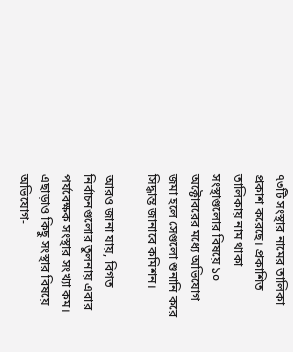৭৩টি সংস্থার নামের তালিকা প্রকাশ করেছে। প্রকাশিত তালিকায় নাম থাকা সংস্থাগুলোর বিষয়ে ১০ অক্টোবরের মধ্যে অভিযোগ জমা হলে সেগুলো শুনানি করে সিদ্ধান্ত জানাবে কমিশন।

আরও জানা যায়, বিগত নির্বাচনগুলোর তুলনায় এবার পর্যবেক্ষক সংস্থার সংখ্যা কম। এছাড়াও কিছু সংস্থার বিষয়ে অভিযোগ-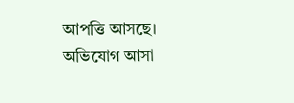আপত্তি আসছে। অভিযোগ আসা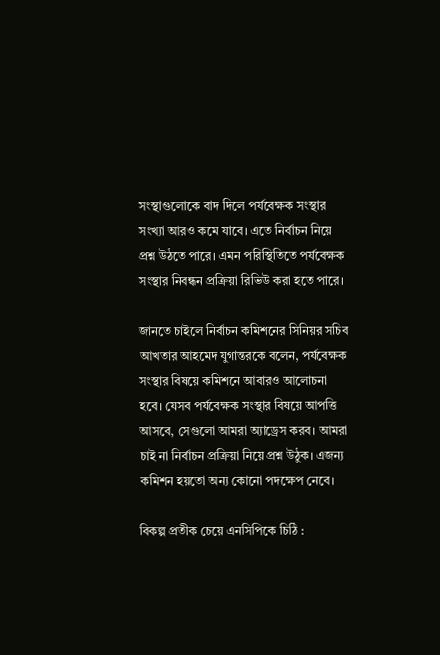সংস্থাগুলোকে বাদ দিলে পর্যবেক্ষক সংস্থার সংখ্যা আরও কমে যাবে। এতে নির্বাচন নিয়ে প্রশ্ন উঠতে পারে। এমন পরিস্থিতিতে পর্যবেক্ষক সংস্থার নিবন্ধন প্রক্রিয়া রিভিউ করা হতে পারে।

জানতে চাইলে নির্বাচন কমিশনের সিনিয়র সচিব আখতার আহমেদ যুগান্তরকে বলেন, পর্যবেক্ষক সংস্থার বিষয়ে কমিশনে আবারও আলোচনা হবে। যেসব পর্যবেক্ষক সংস্থার বিষয়ে আপত্তি আসবে, সেগুলো আমরা অ্যাড্রেস করব। আমরা চাই না নির্বাচন প্রক্রিয়া নিয়ে প্রশ্ন উঠুক। এজন্য কমিশন হয়তো অন্য কোনো পদক্ষেপ নেবে।

বিকল্প প্রতীক চেয়ে এনসিপিকে চিঠি :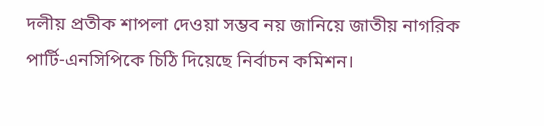দলীয় প্রতীক শাপলা দেওয়া সম্ভব নয় জানিয়ে জাতীয় নাগরিক পার্টি-এনসিপিকে চিঠি দিয়েছে নির্বাচন কমিশন।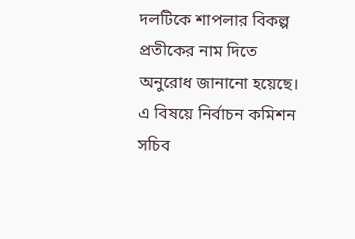দলটিকে শাপলার বিকল্প প্রতীকের নাম দিতে অনুরোধ জানানো হয়েছে। এ বিষয়ে নির্বাচন কমিশন সচিব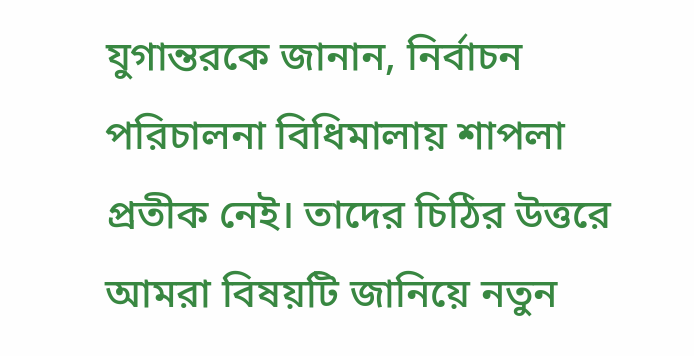যুগান্তরকে জানান, নির্বাচন পরিচালনা বিধিমালায় শাপলা প্রতীক নেই। তাদের চিঠির উত্তরে আমরা বিষয়টি জানিয়ে নতুন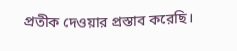প্রতীক দেওয়ার প্রস্তাব করেছি।